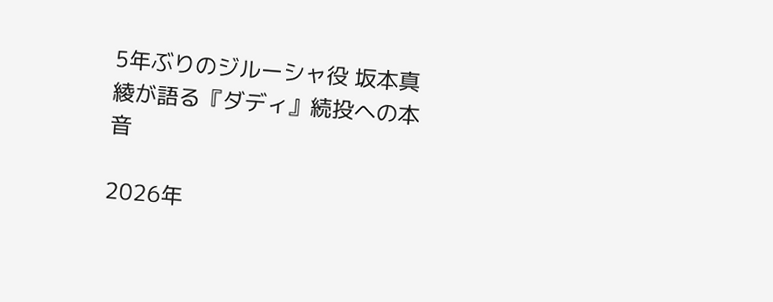5年ぶりのジルーシャ役 坂本真綾が語る『ダディ』続投への本音

2026年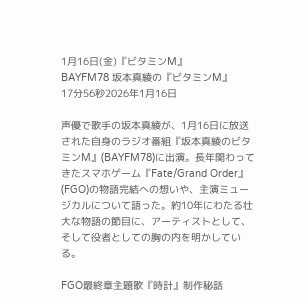1月16日(金)『ビタミンM』
BAYFM78 坂本真綾の『ビタミンM』
17分56秒2026年1月16日

声優で歌手の坂本真綾が、1月16日に放送された自身のラジオ番組『坂本真綾のビタミンM』(BAYFM78)に出演。長年関わってきたスマホゲーム『Fate/Grand Order』(FGO)の物語完結への想いや、主演ミュージカルについて語った。約10年にわたる壮大な物語の節目に、アーティストとして、そして役者としての胸の内を明かしている。

FGO最終章主題歌『時計』制作秘話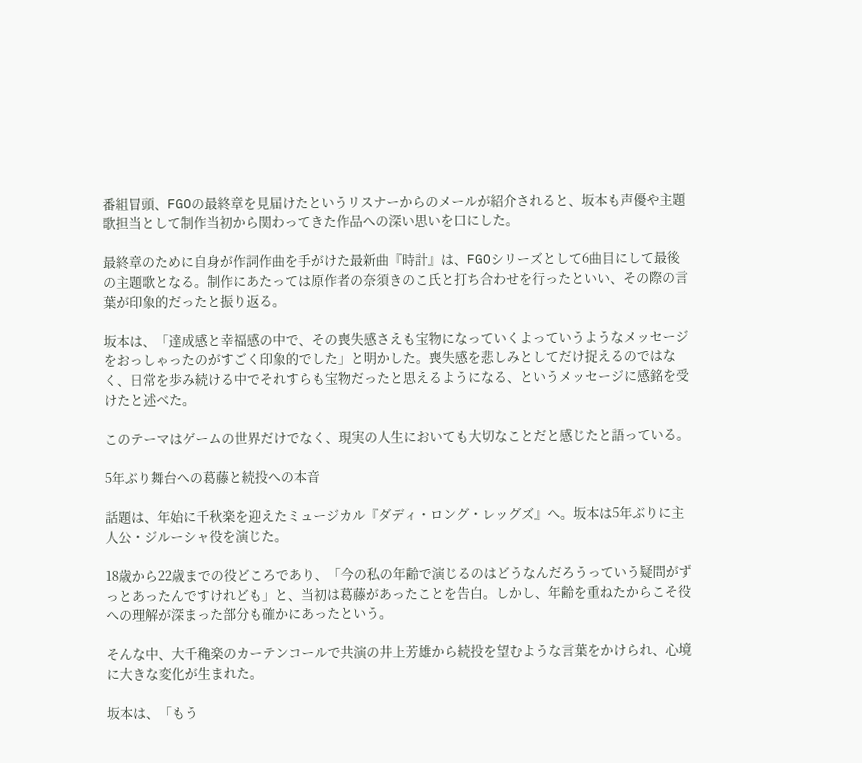番組冒頭、FGOの最終章を見届けたというリスナーからのメールが紹介されると、坂本も声優や主題歌担当として制作当初から関わってきた作品への深い思いを口にした。

最終章のために自身が作詞作曲を手がけた最新曲『時計』は、FGOシリーズとして6曲目にして最後の主題歌となる。制作にあたっては原作者の奈須きのこ氏と打ち合わせを行ったといい、その際の言葉が印象的だったと振り返る。

坂本は、「達成感と幸福感の中で、その喪失感さえも宝物になっていくよっていうようなメッセージをおっしゃったのがすごく印象的でした」と明かした。喪失感を悲しみとしてだけ捉えるのではなく、日常を歩み続ける中でそれすらも宝物だったと思えるようになる、というメッセージに感銘を受けたと述べた。

このテーマはゲームの世界だけでなく、現実の人生においても大切なことだと感じたと語っている。

5年ぶり舞台への葛藤と続投への本音

話題は、年始に千秋楽を迎えたミュージカル『ダディ・ロング・レッグズ』へ。坂本は5年ぶりに主人公・ジルーシャ役を演じた。

18歳から22歳までの役どころであり、「今の私の年齢で演じるのはどうなんだろうっていう疑問がずっとあったんですけれども」と、当初は葛藤があったことを告白。しかし、年齢を重ねたからこそ役への理解が深まった部分も確かにあったという。

そんな中、大千穐楽のカーテンコールで共演の井上芳雄から続投を望むような言葉をかけられ、心境に大きな変化が生まれた。

坂本は、「もう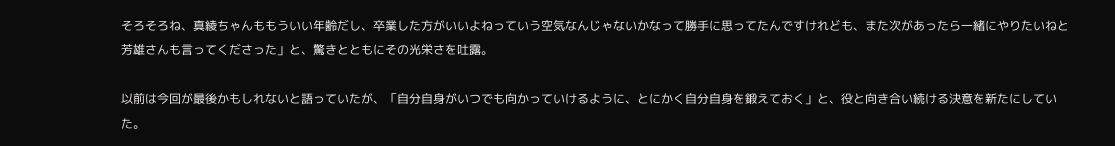そろそろね、真綾ちゃんももういい年齢だし、卒業した方がいいよねっていう空気なんじゃないかなって勝手に思ってたんですけれども、また次があったら一緒にやりたいねと芳雄さんも言ってくださった」と、驚きとともにその光栄さを吐露。

以前は今回が最後かもしれないと語っていたが、「自分自身がいつでも向かっていけるように、とにかく自分自身を鍛えておく」と、役と向き合い続ける決意を新たにしていた。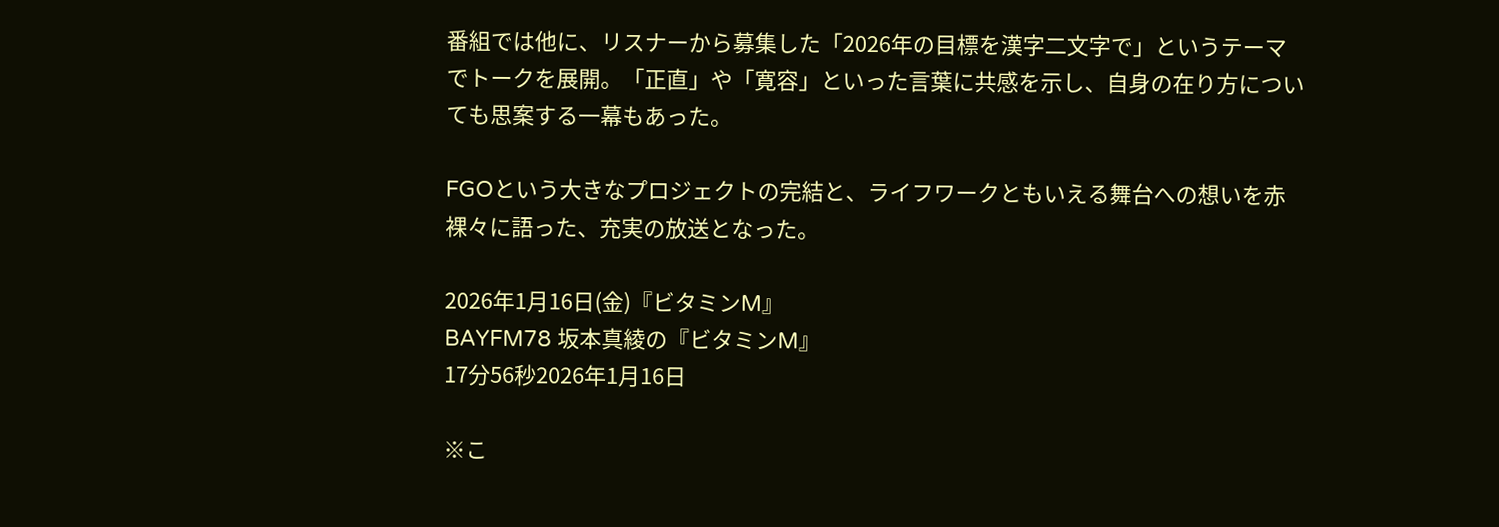番組では他に、リスナーから募集した「2026年の目標を漢字二文字で」というテーマでトークを展開。「正直」や「寛容」といった言葉に共感を示し、自身の在り方についても思案する一幕もあった。

FGOという大きなプロジェクトの完結と、ライフワークともいえる舞台への想いを赤裸々に語った、充実の放送となった。

2026年1月16日(金)『ビタミンM』
BAYFM78 坂本真綾の『ビタミンM』
17分56秒2026年1月16日

※こ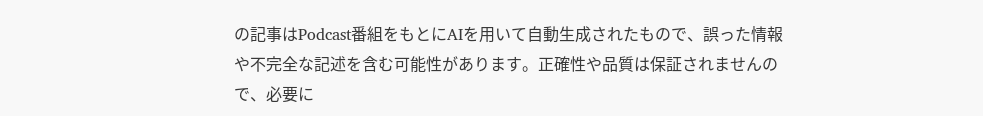の記事はPodcast番組をもとにAIを用いて自動生成されたもので、誤った情報や不完全な記述を含む可能性があります。正確性や品質は保証されませんので、必要に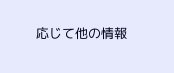応じて他の情報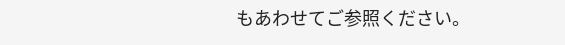もあわせてご参照ください。